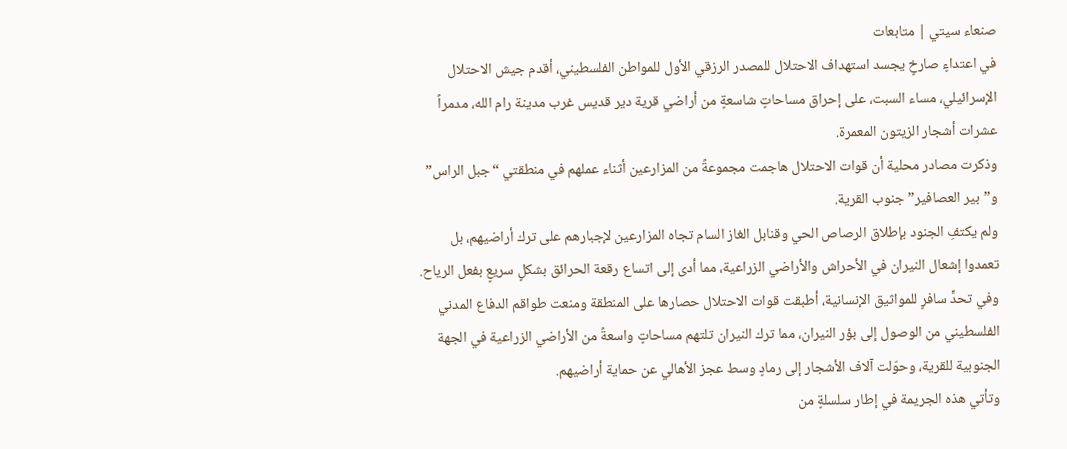صنعاء سيتي | متابعات
في اعتداءٍ صارخٍ يجسد استهداف الاحتلال للمصدر الرزقي الأول للمواطن الفلسطيني، أقدم جيش الاحتلال الإسرائيلي، مساء السبت، على إحراق مساحاتٍ شاسعةٍ من أراضي قرية دير قديس غرب مدينة رام الله، مدمراً عشرات أشجار الزيتون المعمرة.
وذكرت مصادر محلية أن قوات الاحتلال هاجمت مجموعةً من المزارعين أثناء عملهم في منطقتي “جبل الراس” و”بير العصافير” جنوب القرية.
ولم يكتفِ الجنود بإطلاق الرصاص الحي وقنابل الغاز السام تجاه المزارعين لإجبارهم على ترك أراضيهم، بل تعمدوا إشعال النيران في الأحراش والأراضي الزراعية، مما أدى إلى اتساع رقعة الحرائق بشكلٍ سريعٍ بفعل الرياح.
وفي تحدٍّ سافرٍ للمواثيق الإنسانية، أطبقت قوات الاحتلال حصارها على المنطقة ومنعت طواقم الدفاع المدني الفلسطيني من الوصول إلى بؤر النيران، مما ترك النيران تلتهم مساحاتٍ واسعةً من الأراضي الزراعية في الجهة الجنوبية للقرية، وحوّلت آلاف الأشجار إلى رمادٍ وسط عجز الأهالي عن حماية أراضيهم.
وتأتي هذه الجريمة في إطار سلسلةٍ من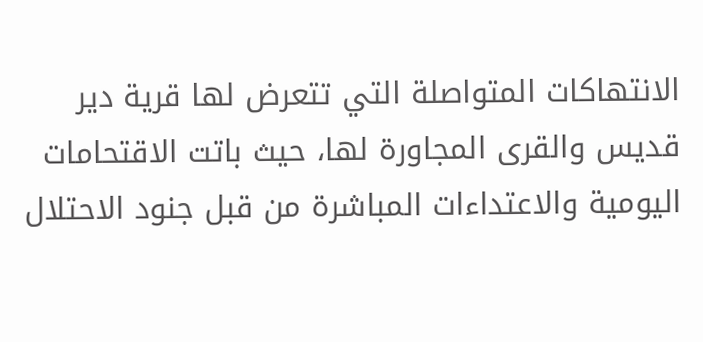الانتهاكات المتواصلة التي تتعرض لها قرية دير قديس والقرى المجاورة لها، حيث باتت الاقتحامات اليومية والاعتداءات المباشرة من قبل جنود الاحتلال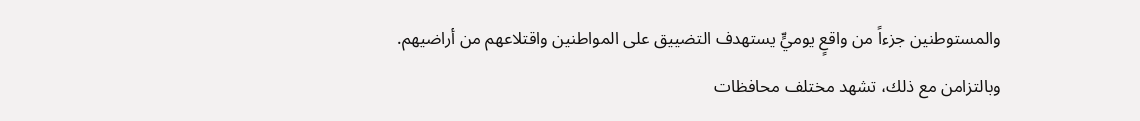والمستوطنين جزءاً من واقعٍ يوميٍّ يستهدف التضييق على المواطنين واقتلاعهم من أراضيهم.
وبالتزامن مع ذلك، تشهد مختلف محافظات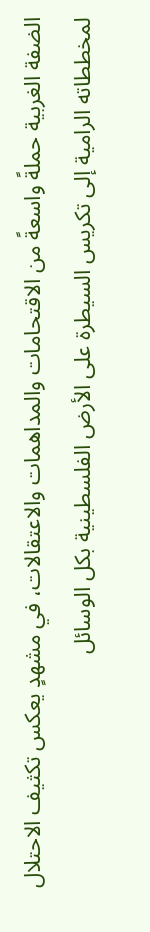الضفة الغربية حملةً واسعةً من الاقتحامات والمداهمات والاعتقالات، في مشهدٍ يعكس تكثيف الاحتلال لمخططاته الرامية إلى تكريس السيطرة على الأرض الفلسطينية بكل الوسائل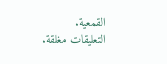القمعية.
التعليقات مغلقة.